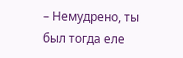– Немудрено, ты был тогда еле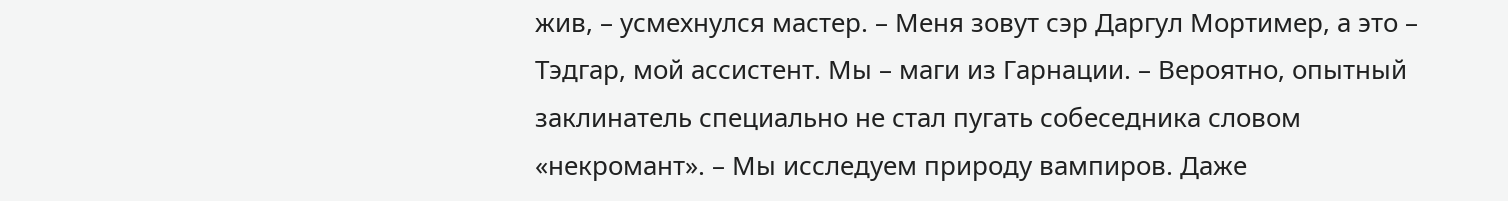жив, – усмехнулся мастер. – Меня зовут сэр Даргул Мортимер, а это – Тэдгар, мой ассистент. Мы – маги из Гарнации. – Вероятно, опытный заклинатель специально не стал пугать собеседника словом «некромант». – Мы исследуем природу вампиров. Даже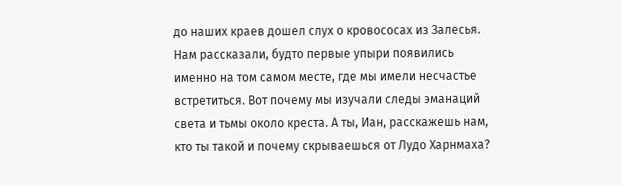до наших краев дошел слух о кровососах из Залесья. Нам рассказали, будто первые упыри появились именно на том самом месте, где мы имели несчастье встретиться. Вот почему мы изучали следы эманаций света и тьмы около креста. А ты, Иан, расскажешь нам, кто ты такой и почему скрываешься от Лудо Харнмаха?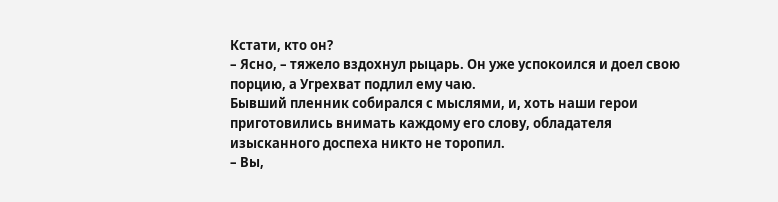Кстати, кто он?
– Ясно, – тяжело вздохнул рыцарь. Он уже успокоился и доел свою порцию, а Угрехват подлил ему чаю.
Бывший пленник собирался с мыслями, и, хоть наши герои приготовились внимать каждому его слову, обладателя изысканного доспеха никто не торопил.
– Вы,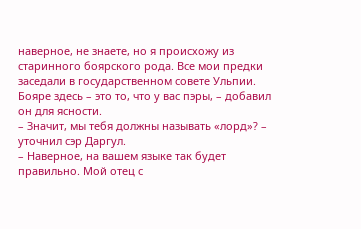наверное, не знаете, но я происхожу из старинного боярского рода. Все мои предки заседали в государственном совете Ульпии. Бояре здесь – это то, что у вас пэры, – добавил он для ясности.
– Значит, мы тебя должны называть «лорд»? – уточнил сэр Даргул.
– Наверное, на вашем языке так будет правильно. Мой отец с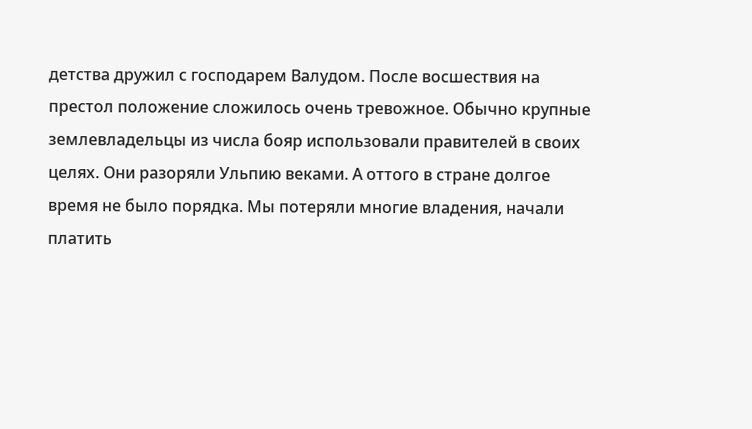детства дружил с господарем Валудом. После восшествия на престол положение сложилось очень тревожное. Обычно крупные землевладельцы из числа бояр использовали правителей в своих целях. Они разоряли Ульпию веками. А оттого в стране долгое время не было порядка. Мы потеряли многие владения, начали платить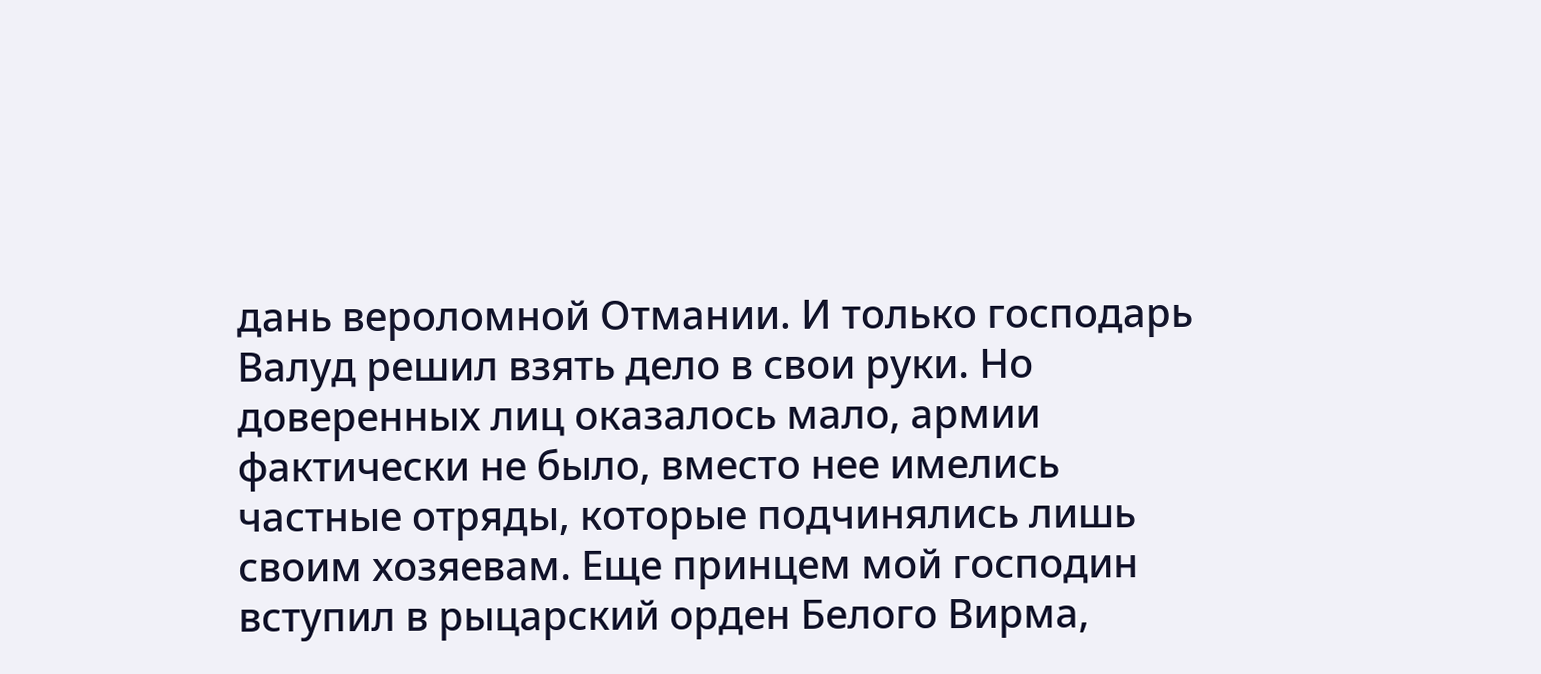дань вероломной Отмании. И только господарь Валуд решил взять дело в свои руки. Но доверенных лиц оказалось мало, армии фактически не было, вместо нее имелись частные отряды, которые подчинялись лишь своим хозяевам. Еще принцем мой господин вступил в рыцарский орден Белого Вирма,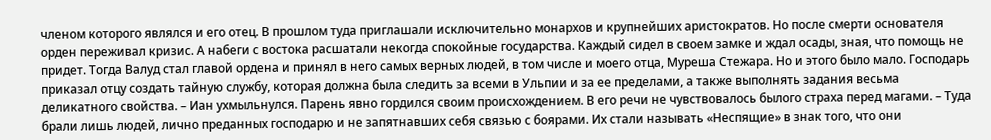членом которого являлся и его отец. В прошлом туда приглашали исключительно монархов и крупнейших аристократов. Но после смерти основателя орден переживал кризис. А набеги с востока расшатали некогда спокойные государства. Каждый сидел в своем замке и ждал осады, зная, что помощь не придет. Тогда Валуд стал главой ордена и принял в него самых верных людей, в том числе и моего отца, Муреша Стежара. Но и этого было мало. Господарь приказал отцу создать тайную службу, которая должна была следить за всеми в Ульпии и за ее пределами, а также выполнять задания весьма деликатного свойства. – Иан ухмыльнулся. Парень явно гордился своим происхождением. В его речи не чувствовалось былого страха перед магами. – Туда брали лишь людей, лично преданных господарю и не запятнавших себя связью с боярами. Их стали называть «Неспящие» в знак того, что они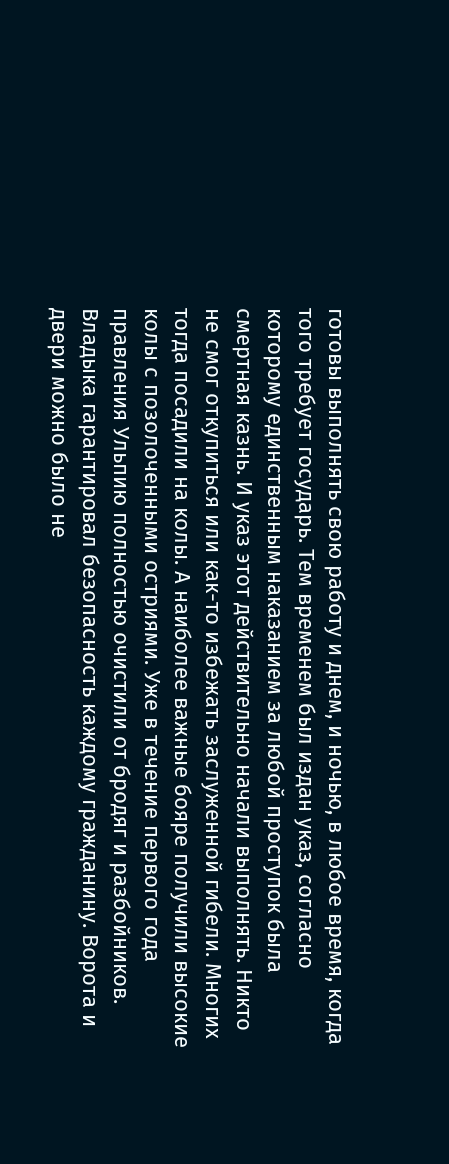готовы выполнять свою работу и днем, и ночью, в любое время, когда того требует государь. Тем временем был издан указ, согласно которому единственным наказанием за любой проступок была смертная казнь. И указ этот действительно начали выполнять. Никто не смог откупиться или как-то избежать заслуженной гибели. Многих тогда посадили на колы. А наиболее важные бояре получили высокие колы с позолоченными остриями. Уже в течение первого года правления Ульпию полностью очистили от бродяг и разбойников. Владыка гарантировал безопасность каждому гражданину. Ворота и двери можно было не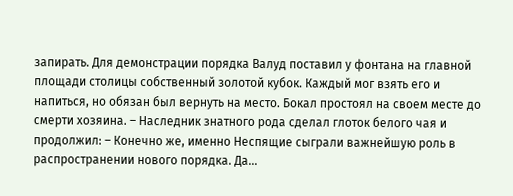запирать. Для демонстрации порядка Валуд поставил у фонтана на главной площади столицы собственный золотой кубок. Каждый мог взять его и напиться, но обязан был вернуть на место. Бокал простоял на своем месте до смерти хозяина. – Наследник знатного рода сделал глоток белого чая и продолжил: – Конечно же, именно Неспящие сыграли важнейшую роль в распространении нового порядка. Да…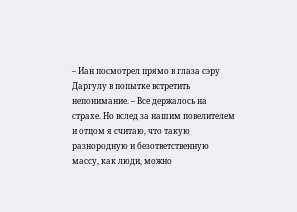– Иан посмотрел прямо в глаза сэру Даргулу в попытке встретить непонимание. – Все держалось на страхе. Но вслед за нашим повелителем и отцом я считаю, что такую разнородную и безответственную массу, как люди, можно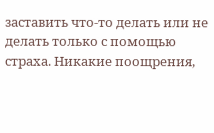заставить что-то делать или не делать только с помощью страха. Никакие поощрения,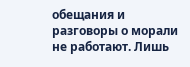обещания и разговоры о морали не работают. Лишь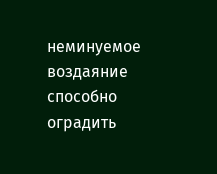неминуемое воздаяние способно оградить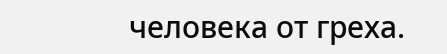человека от греха.